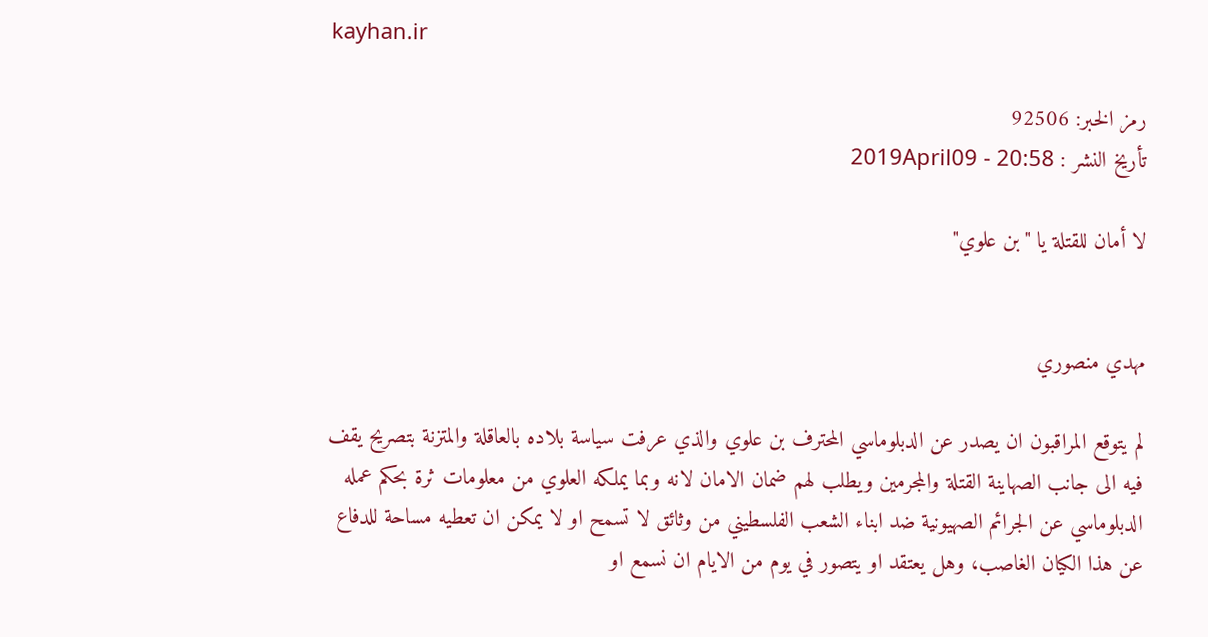kayhan.ir

رمز الخبر: 92506
تأريخ النشر : 2019April09 - 20:58

لا أمان للقتلة يا "بن علوي"


مهدي منصوري

لم يتوقع المراقبون ان يصدر عن الدبلوماسي المحترف بن علوي والذي عرفت سياسة بلاده بالعاقلة والمتزنة بتصريح يقف فيه الى جانب الصهاينة القتلة والمجرمين ويطلب لهم ضمان الامان لانه وبما يملكه العلوي من معلومات ثرة بحكم عمله الدبلوماسي عن الجرائم الصهيونية ضد ابناء الشعب الفلسطيني من وثائق لا تسمح او لا يمكن ان تعطيه مساحة للدفاع عن هذا الكيان الغاصب، وهل يعتقد او يتصور في يوم من الايام ان نسمع او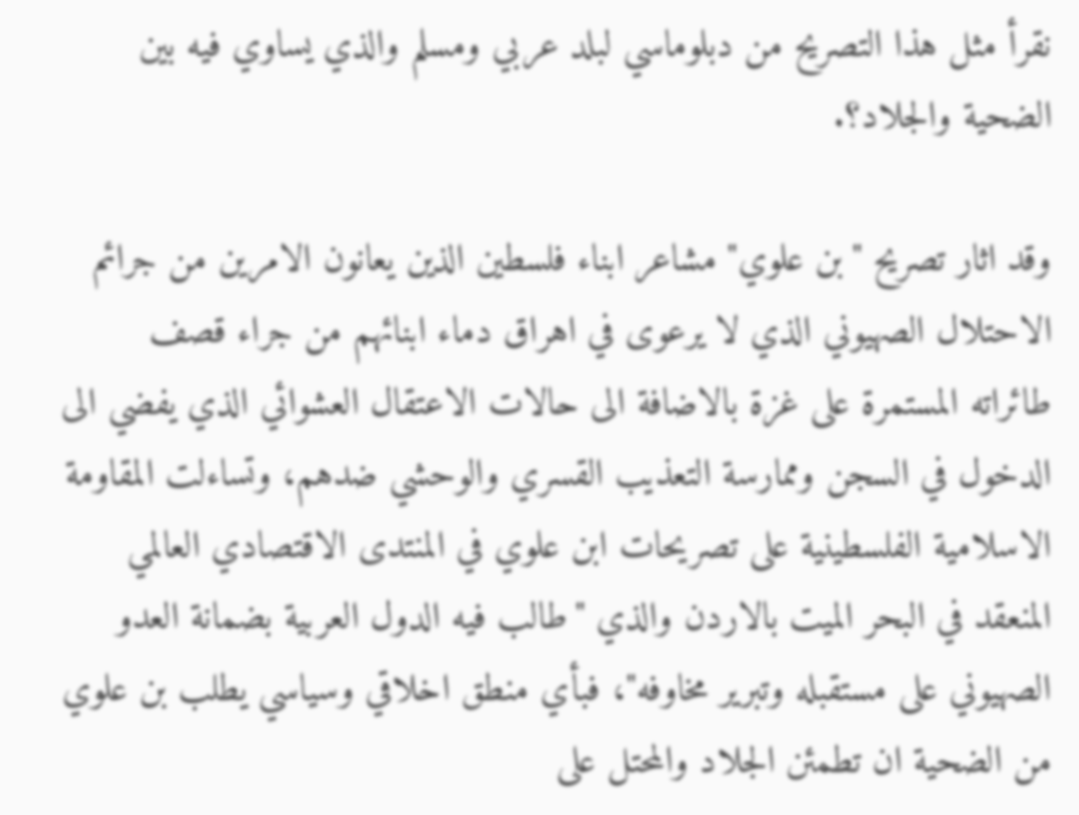نقرأ مثل هذا التصريح من دبلوماسي لبلد عربي ومسلم والذي يساوي فيه بين الضحية والجلاد؟.

وقد اثار تصريح "بن علوي" مشاعر ابناء فلسطين الذين يعانون الامرين من جرائم الاحتلال الصهيوني الذي لا يرعوى في اهراق دماء ابنائهم من جراء قصف طائراته المستمرة على غزة بالاضافة الى حالات الاعتقال العشوائي الذي يفضي الى الدخول في السجن وممارسة التعذيب القسري والوحشي ضدهم، وتساءلت المقاومة الاسلامية الفلسطينية على تصريحات ابن علوي في المنتدى الاقتصادي العالمي المنعقد في البحر الميت بالاردن والذي "طالب فيه الدول العربية بضمانة العدو الصهيوني على مستقبله وتبرير مخاوفه"، فبأي منطق اخلاقي وسياسي يطلب بن علوي من الضحية ان تطمئن الجلاد والمحتل على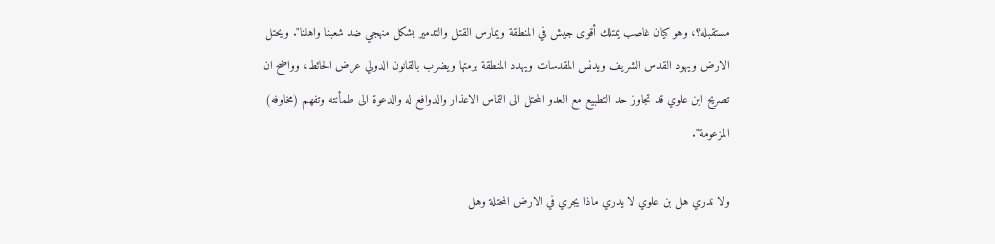مستقبله؟، وهو كيان غاصب يمتلك أقوى جيش في المنطقة ويمارس القتل والتدمير بشكل منهجي ضد شعبنا واهلنا". ويحتل الارض ويهود القدس الشريف ويدنس المقدسات ويهدد المنطقة برمتها ويضرب بالقانون الدولي عرض الحائط، وواضح ان تصريح ابن علوي قد تجاوز حد التطبيع مع العدو المحتل الى التماس الاعذار والدوافع له والدعوة الى طمأنته وتفهم (مخاوفه) المزعومة".

ولا ندري هل بن علوي لا يدري ماذا يجري في الارض المحتلة وهل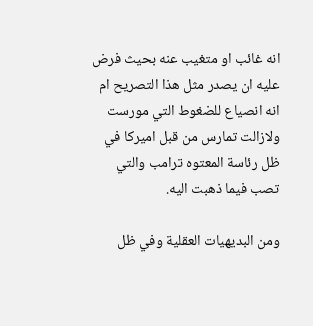انه غائب او متغيب عنه بحيث فرض عليه ان يصدر مثل هذا التصريح ام انه انصياع للضغوط التي مورست ولازالت تمارس من قبل اميركا في ظل رئاسة المعتوه ترامب والتي تصب فيما ذهبت اليه.

ومن البديهيات العقلية وفي ظل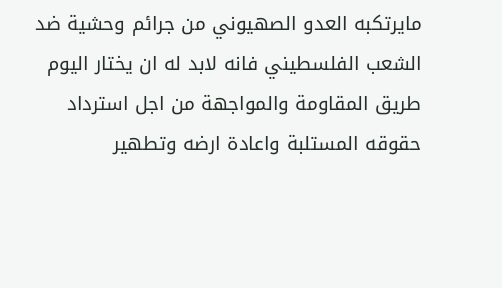مايرتكبه العدو الصهيوني من جرائم وحشية ضد الشعب الفلسطيني فانه لابد له ان يختار اليوم طريق المقاومة والمواجهة من اجل استرداد حقوقه المستلبة واعادة ارضه وتطهير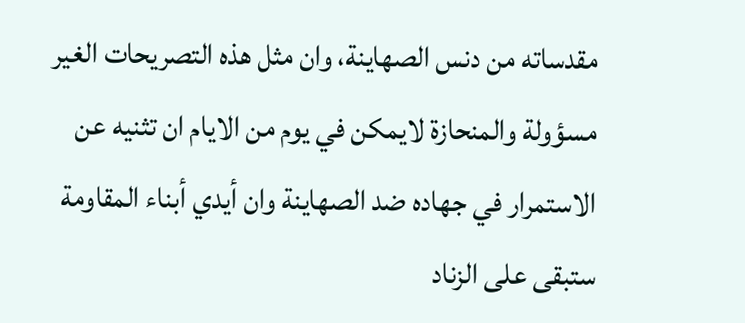مقدساته من دنس الصهاينة، وان مثل هذه التصريحات الغير مسؤولة والمنحازة لايمكن في يوم من الايام ان تثنيه عن الاستمرار في جهاده ضد الصهاينة وان أيدي أبناء المقاومة ستبقى على الزناد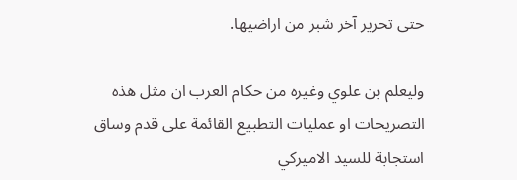حتى تحرير آخر شبر من اراضيها.

وليعلم بن علوي وغيره من حكام العرب ان مثل هذه التصريحات او عمليات التطبيع القائمة على قدم وساق استجابة للسيد الاميركي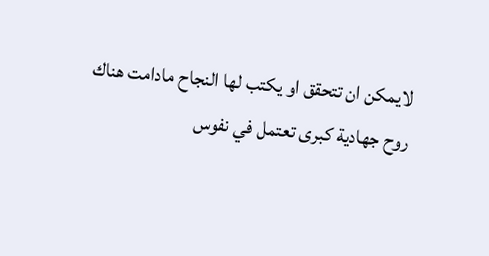لايمكن ان تتحقق او يكتب لها النجاح مادامت هناك روح جهادية كبرى تعتمل في نفوس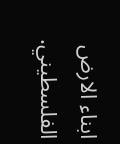ابناء الارض الفلسطيني.